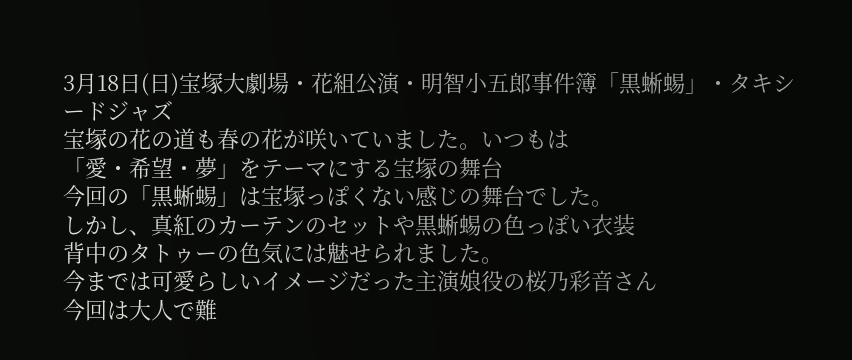3月18日(日)宝塚大劇場・花組公演・明智小五郎事件簿「黒蜥蜴」・タキシードジャズ
宝塚の花の道も春の花が咲いていました。いつもは
「愛・希望・夢」をテーマにする宝塚の舞台
今回の「黒蜥蜴」は宝塚っぽくない感じの舞台でした。
しかし、真紅のカーテンのセットや黒蜥蜴の色っぽい衣装
背中のタトゥーの色気には魅せられました。
今までは可愛らしいイメージだった主演娘役の桜乃彩音さん
今回は大人で難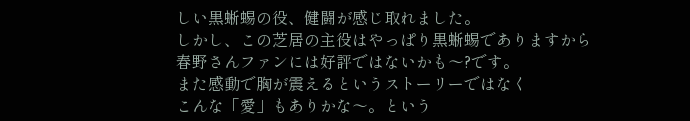しい黒蜥蜴の役、健闘が感じ取れました。
しかし、この芝居の主役はやっぱり黒蜥蜴でありますから
春野さんファンには好評ではないかも〜?です。
また感動で胸が震えるというストーリーではなく
こんな「愛」もありかな〜。という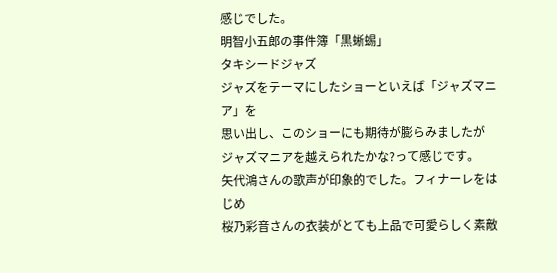感じでした。
明智小五郎の事件簿「黒蜥蜴」
タキシードジャズ
ジャズをテーマにしたショーといえば「ジャズマニア」を
思い出し、このショーにも期待が膨らみましたが
ジャズマニアを越えられたかな?って感じです。
矢代鴻さんの歌声が印象的でした。フィナーレをはじめ
桜乃彩音さんの衣装がとても上品で可愛らしく素敵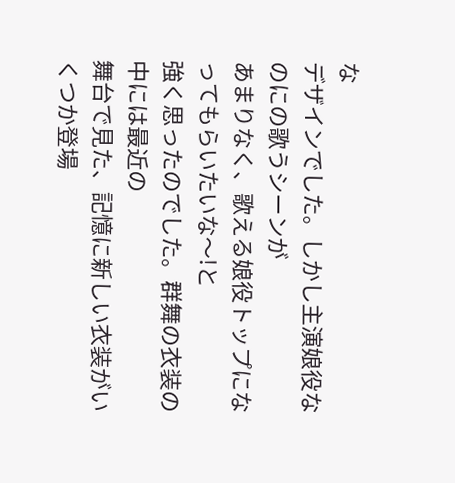な
デザインでした。しかし主演娘役なのにの歌うシーンが
あまりなく、歌える娘役トップになってもらいたいな〜!と
強く思ったのでした。群舞の衣装の中には最近の
舞台で見た、記憶に新しい衣装がいくつか登場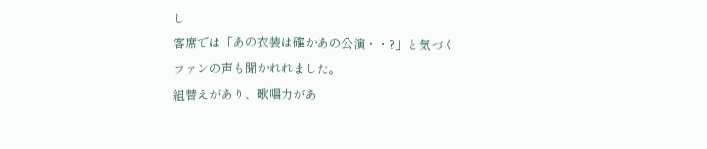し
客席では「あの衣装は確かあの公演・・?」と気づく
ファンの声も聞かれれました。
組替えがあり、歌唱力があ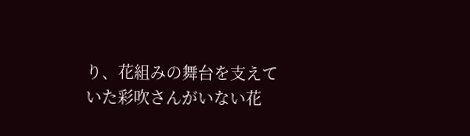り、花組みの舞台を支えて
いた彩吹さんがいない花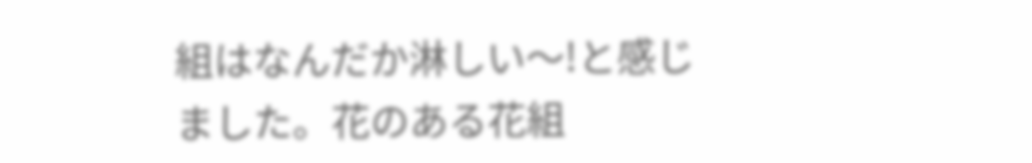組はなんだか淋しい〜!と感じ
ました。花のある花組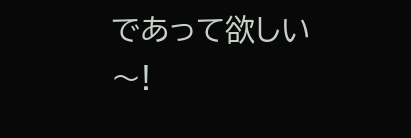であって欲しい〜!